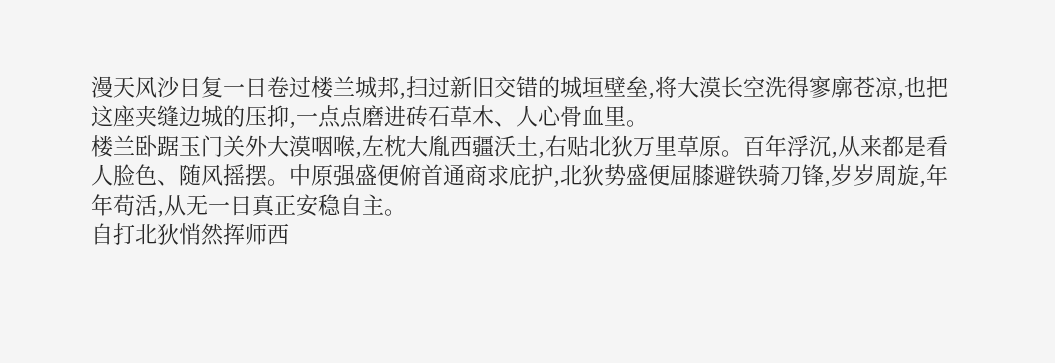漫天风沙日复一日卷过楼兰城邦,扫过新旧交错的城垣壁垒,将大漠长空洗得寥廓苍凉,也把这座夹缝边城的压抑,一点点磨进砖石草木、人心骨血里。
楼兰卧踞玉门关外大漠咽喉,左枕大胤西疆沃土,右贴北狄万里草原。百年浮沉,从来都是看人脸色、随风摇摆。中原强盛便俯首通商求庇护,北狄势盛便屈膝避铁骑刀锋,岁岁周旋,年年苟活,从无一日真正安稳自主。
自打北狄悄然挥师西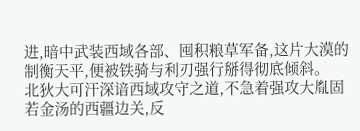进,暗中武装西域各部、囤积粮草军备,这片大漠的制衡天平,便被铁骑与利刃强行掰得彻底倾斜。
北狄大可汗深谙西域攻守之道,不急着强攻大胤固若金汤的西疆边关,反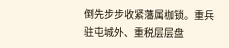倒先步步收紧藩属枷锁。重兵驻屯城外、重税层层盘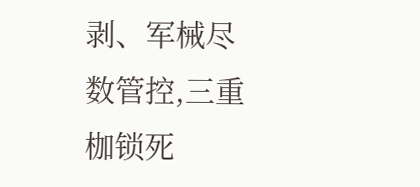剥、军械尽数管控,三重枷锁死